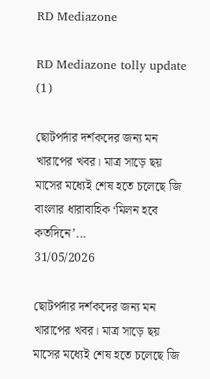RD Mediazone

RD Mediazone tolly update
(1)

ছোটপর্দার দর্শকদের জন্য মন খারাপের খবর। মাত্র সাড়ে ছয় মাসের মধ্যেই শেষ হতে চলেছে জি বাংলার ধারাবাহিক ‘মিলন হবে কতদিনে’...
31/05/2026

ছোটপর্দার দর্শকদের জন্য মন খারাপের খবর। মাত্র সাড়ে ছয় মাসের মধ্যেই শেষ হতে চলেছে জি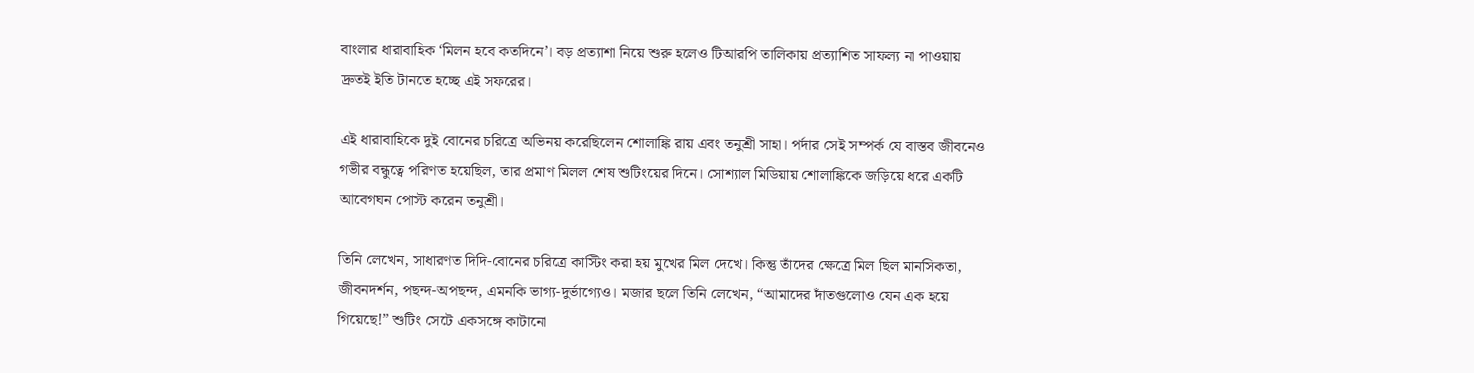বাংলার ধারাবাহিক ‘মিলন হবে কতদিনে’। বড় প্রত্যাশা নিয়ে শুরু হলেও টিআরপি তালিকায় প্রত্যাশিত সাফল্য না পাওয়ায় দ্রুতই ইতি টানতে হচ্ছে এই সফরের।

এই ধারাবাহিকে দুই বোনের চরিত্রে অভিনয় করেছিলেন শোলাঙ্কি রায় এবং তনুশ্রী সাহা। পর্দার সেই সম্পর্ক যে বাস্তব জীবনেও গভীর বন্ধুত্বে পরিণত হয়েছিল, তার প্রমাণ মিলল শেষ শুটিংয়ের দিনে। সোশ্যাল মিডিয়ায় শোলাঙ্কিকে জড়িয়ে ধরে একটি আবেগঘন পোস্ট করেন তনুশ্রী।

তিনি লেখেন, সাধারণত দিদি-বোনের চরিত্রে কাস্টিং করা হয় মুখের মিল দেখে। কিন্তু তাঁদের ক্ষেত্রে মিল ছিল মানসিকতা, জীবনদর্শন, পছন্দ-অপছন্দ, এমনকি ভাগ্য-দুর্ভাগ্যেও। মজার ছলে তিনি লেখেন, “আমাদের দাঁতগুলোও যেন এক হয়ে গিয়েছে!” শুটিং সেটে একসঙ্গে কাটানো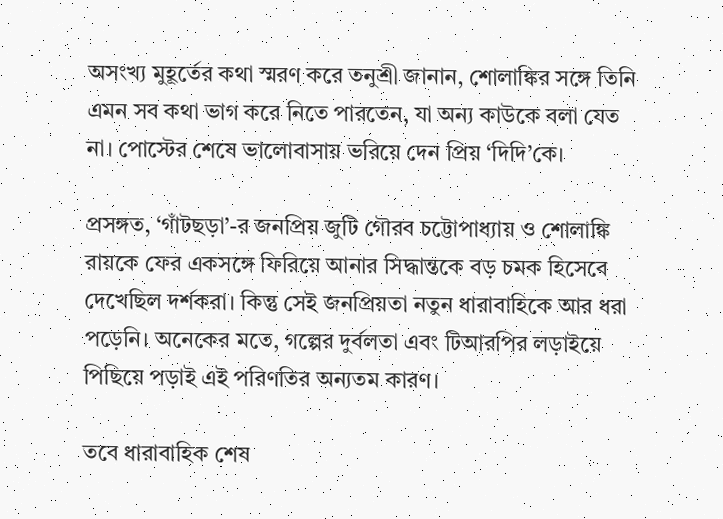অসংখ্য মুহূর্তের কথা স্মরণ করে তনুশ্রী জানান, শোলাঙ্কির সঙ্গে তিনি এমন সব কথা ভাগ করে নিতে পারতেন, যা অন্য কাউকে বলা যেত না। পোস্টের শেষে ভালোবাসায় ভরিয়ে দেন প্রিয় ‘দিদি’কে।

প্রসঙ্গত, ‘গাঁটছড়া’-র জনপ্রিয় জুটি গৌরব চট্টোপাধ্যায় ও শোলাঙ্কি রায়কে ফের একসঙ্গে ফিরিয়ে আনার সিদ্ধান্তকে বড় চমক হিসেবে দেখেছিল দর্শকরা। কিন্তু সেই জনপ্রিয়তা নতুন ধারাবাহিকে আর ধরা পড়েনি। অনেকের মতে, গল্পের দুর্বলতা এবং টিআরপির লড়াইয়ে পিছিয়ে পড়াই এই পরিণতির অন্যতম কারণ।

তবে ধারাবাহিক শেষ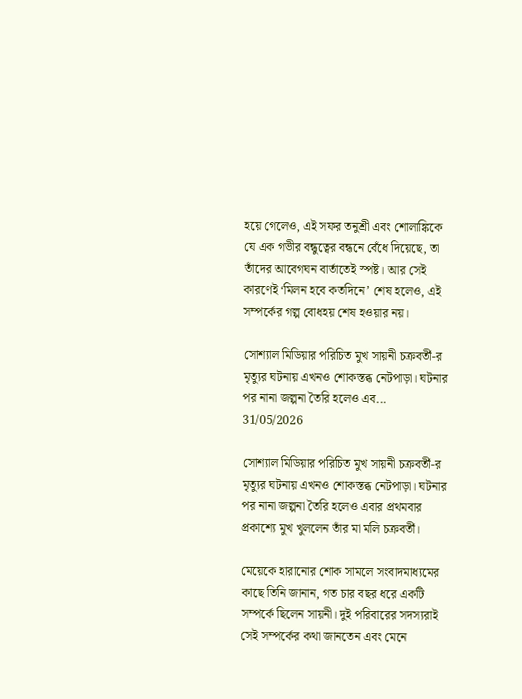হয়ে গেলেও, এই সফর তনুশ্রী এবং শোলাঙ্কিকে যে এক গভীর বন্ধুত্বের বন্ধনে বেঁধে দিয়েছে, তা তাঁদের আবেগঘন বার্তাতেই স্পষ্ট। আর সেই কারণেই ‘মিলন হবে কতদিনে’ শেষ হলেও, এই সম্পর্কের গল্প বোধহয় শেষ হওয়ার নয়।

সোশ্যাল মিডিয়ার পরিচিত মুখ সায়নী চক্রবর্তী-র মৃত্যুর ঘটনায় এখনও শোকস্তব্ধ নেটপাড়া। ঘটনার পর নানা জল্পনা তৈরি হলেও এব...
31/05/2026

সোশ্যাল মিডিয়ার পরিচিত মুখ সায়নী চক্রবর্তী-র মৃত্যুর ঘটনায় এখনও শোকস্তব্ধ নেটপাড়া। ঘটনার পর নানা জল্পনা তৈরি হলেও এবার প্রথমবার প্রকাশ্যে মুখ খুললেন তাঁর মা মলি চক্রবর্তী।

মেয়েকে হারানোর শোক সামলে সংবাদমাধ্যমের কাছে তিনি জানান, গত চার বছর ধরে একটি সম্পর্কে ছিলেন সায়নী। দুই পরিবারের সদস্যরাই সেই সম্পর্কের কথা জানতেন এবং মেনে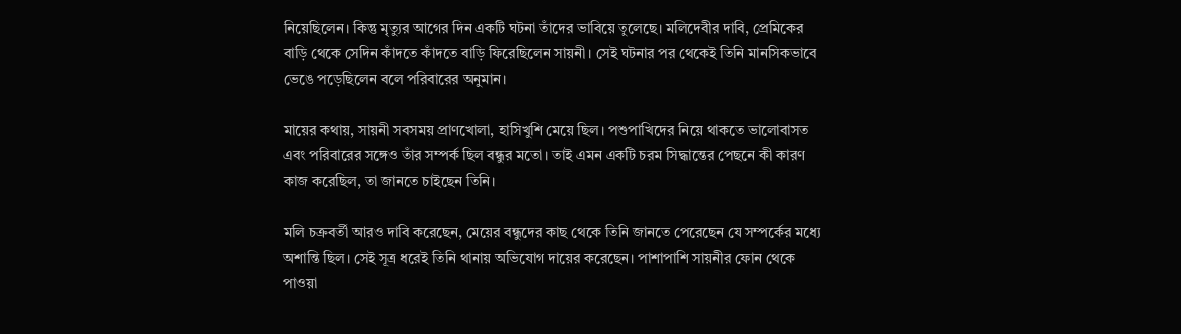নিয়েছিলেন। কিন্তু মৃত্যুর আগের দিন একটি ঘটনা তাঁদের ভাবিয়ে তুলেছে। মলিদেবীর দাবি, প্রেমিকের বাড়ি থেকে সেদিন কাঁদতে কাঁদতে বাড়ি ফিরেছিলেন সায়নী। সেই ঘটনার পর থেকেই তিনি মানসিকভাবে ভেঙে পড়েছিলেন বলে পরিবারের অনুমান।

মায়ের কথায়, সায়নী সবসময় প্রাণখোলা, হাসিখুশি মেয়ে ছিল। পশুপাখিদের নিয়ে থাকতে ভালোবাসত এবং পরিবারের সঙ্গেও তাঁর সম্পর্ক ছিল বন্ধুর মতো। তাই এমন একটি চরম সিদ্ধান্তের পেছনে কী কারণ কাজ করেছিল, তা জানতে চাইছেন তিনি।

মলি চক্রবর্তী আরও দাবি করেছেন, মেয়ের বন্ধুদের কাছ থেকে তিনি জানতে পেরেছেন যে সম্পর্কের মধ্যে অশান্তি ছিল। সেই সূত্র ধরেই তিনি থানায় অভিযোগ দায়ের করেছেন। পাশাপাশি সায়নীর ফোন থেকে পাওয়া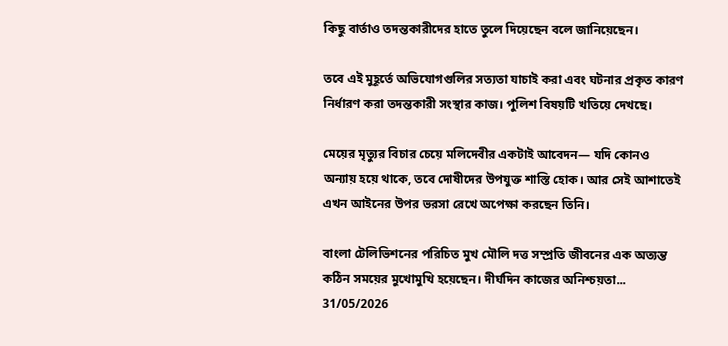কিছু বার্তাও তদন্তকারীদের হাতে তুলে দিয়েছেন বলে জানিয়েছেন।

তবে এই মুহূর্তে অভিযোগগুলির সত্যতা যাচাই করা এবং ঘটনার প্রকৃত কারণ নির্ধারণ করা তদন্তকারী সংস্থার কাজ। পুলিশ বিষয়টি খতিয়ে দেখছে।

মেয়ের মৃত্যুর বিচার চেয়ে মলিদেবীর একটাই আবেদন— যদি কোনও অন্যায় হয়ে থাকে, তবে দোষীদের উপযুক্ত শাস্তি হোক। আর সেই আশাতেই এখন আইনের উপর ভরসা রেখে অপেক্ষা করছেন তিনি।

বাংলা টেলিভিশনের পরিচিত মুখ মৌলি দত্ত সম্প্রতি জীবনের এক অত্যন্ত কঠিন সময়ের মুখোমুখি হয়েছেন। দীর্ঘদিন কাজের অনিশ্চয়তা...
31/05/2026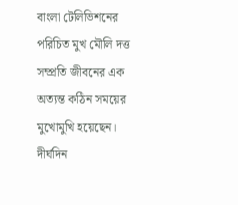বাংলা টেলিভিশনের পরিচিত মুখ মৌলি দত্ত সম্প্রতি জীবনের এক অত্যন্ত কঠিন সময়ের মুখোমুখি হয়েছেন। দীর্ঘদিন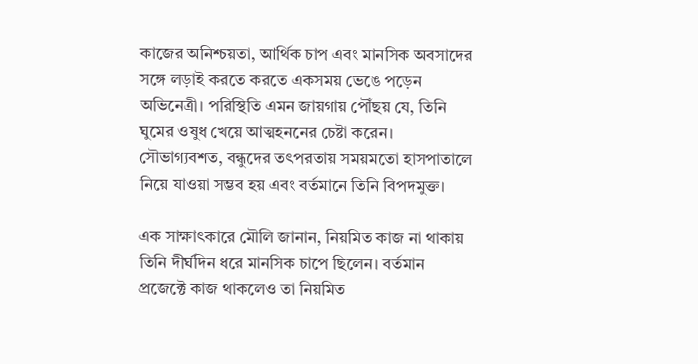কাজের অনিশ্চয়তা, আর্থিক চাপ এবং মানসিক অবসাদের সঙ্গে লড়াই করতে করতে একসময় ভেঙে পড়েন অভিনেত্রী। পরিস্থিতি এমন জায়গায় পৌঁছয় যে, তিনি ঘুমের ওষুধ খেয়ে আত্মহননের চেষ্টা করেন। সৌভাগ্যবশত, বন্ধুদের তৎপরতায় সময়মতো হাসপাতালে নিয়ে যাওয়া সম্ভব হয় এবং বর্তমানে তিনি বিপদমুক্ত।

এক সাক্ষাৎকারে মৌলি জানান, নিয়মিত কাজ না থাকায় তিনি দীর্ঘদিন ধরে মানসিক চাপে ছিলেন। বর্তমান প্রজেক্টে কাজ থাকলেও তা নিয়মিত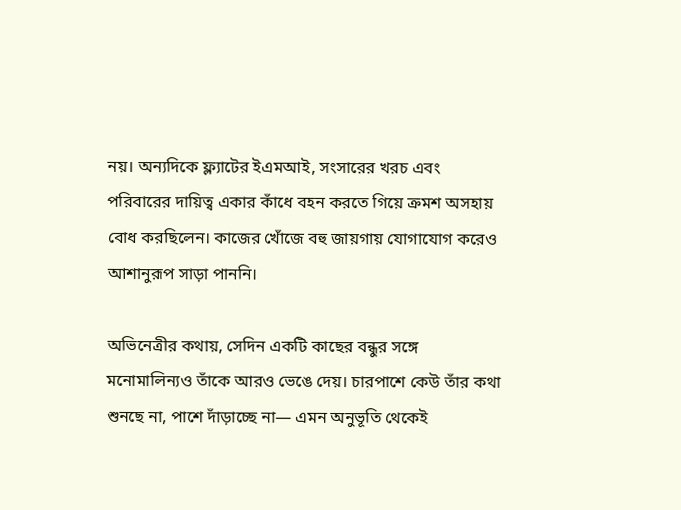নয়। অন্যদিকে ফ্ল্যাটের ইএমআই, সংসারের খরচ এবং পরিবারের দায়িত্ব একার কাঁধে বহন করতে গিয়ে ক্রমশ অসহায় বোধ করছিলেন। কাজের খোঁজে বহু জায়গায় যোগাযোগ করেও আশানুরূপ সাড়া পাননি।

অভিনেত্রীর কথায়, সেদিন একটি কাছের বন্ধুর সঙ্গে মনোমালিন্যও তাঁকে আরও ভেঙে দেয়। চারপাশে কেউ তাঁর কথা শুনছে না, পাশে দাঁড়াচ্ছে না— এমন অনুভূতি থেকেই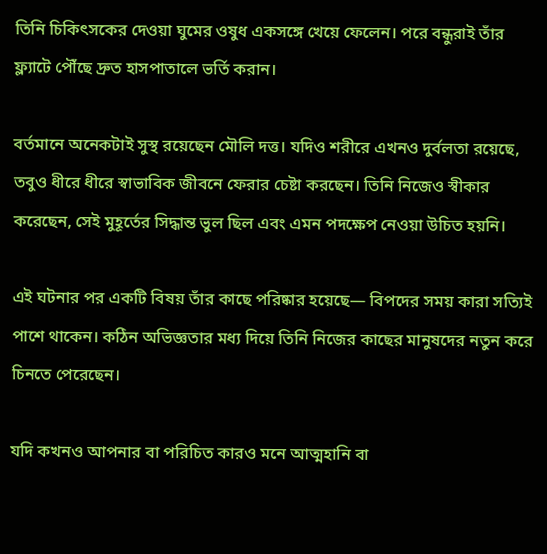তিনি চিকিৎসকের দেওয়া ঘুমের ওষুধ একসঙ্গে খেয়ে ফেলেন। পরে বন্ধুরাই তাঁর ফ্ল্যাটে পৌঁছে দ্রুত হাসপাতালে ভর্তি করান।

বর্তমানে অনেকটাই সুস্থ রয়েছেন মৌলি দত্ত। যদিও শরীরে এখনও দুর্বলতা রয়েছে, তবুও ধীরে ধীরে স্বাভাবিক জীবনে ফেরার চেষ্টা করছেন। তিনি নিজেও স্বীকার করেছেন, সেই মুহূর্তের সিদ্ধান্ত ভুল ছিল এবং এমন পদক্ষেপ নেওয়া উচিত হয়নি।

এই ঘটনার পর একটি বিষয় তাঁর কাছে পরিষ্কার হয়েছে— বিপদের সময় কারা সত্যিই পাশে থাকেন। কঠিন অভিজ্ঞতার মধ্য দিয়ে তিনি নিজের কাছের মানুষদের নতুন করে চিনতে পেরেছেন।

যদি কখনও আপনার বা পরিচিত কারও মনে আত্মহানি বা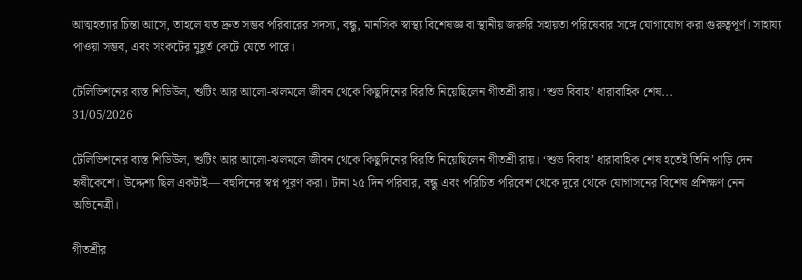আত্মহত্যার চিন্তা আসে, তাহলে যত দ্রুত সম্ভব পরিবারের সদস্য, বন্ধু, মানসিক স্বাস্থ্য বিশেষজ্ঞ বা স্থানীয় জরুরি সহায়তা পরিষেবার সঙ্গে যোগাযোগ করা গুরুত্বপূর্ণ। সাহায্য পাওয়া সম্ভব, এবং সংকটের মুহূর্ত কেটে যেতে পারে।

টেলিভিশনের ব্যস্ত শিডিউল, শুটিং আর আলো-ঝলমলে জীবন থেকে কিছুদিনের বিরতি নিয়েছিলেন গীতশ্রী রায়। ‘শুভ বিবাহ’ ধারাবাহিক শেষ...
31/05/2026

টেলিভিশনের ব্যস্ত শিডিউল, শুটিং আর আলো-ঝলমলে জীবন থেকে কিছুদিনের বিরতি নিয়েছিলেন গীতশ্রী রায়। ‘শুভ বিবাহ’ ধারাবাহিক শেষ হতেই তিনি পাড়ি দেন হৃষীকেশে। উদ্দেশ্য ছিল একটাই— বহুদিনের স্বপ্ন পূরণ করা। টানা ২৫ দিন পরিবার, বন্ধু এবং পরিচিত পরিবেশ থেকে দূরে থেকে যোগাসনের বিশেষ প্রশিক্ষণ নেন অভিনেত্রী।

গীতশ্রীর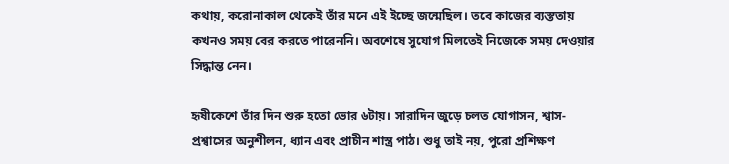কথায়, করোনাকাল থেকেই তাঁর মনে এই ইচ্ছে জন্মেছিল। তবে কাজের ব্যস্ততায় কখনও সময় বের করতে পারেননি। অবশেষে সুযোগ মিলতেই নিজেকে সময় দেওয়ার সিদ্ধান্ত নেন।

হৃষীকেশে তাঁর দিন শুরু হতো ভোর ৬টায়। সারাদিন জুড়ে চলত যোগাসন, শ্বাস-প্রশ্বাসের অনুশীলন, ধ্যান এবং প্রাচীন শাস্ত্র পাঠ। শুধু তাই নয়, পুরো প্রশিক্ষণ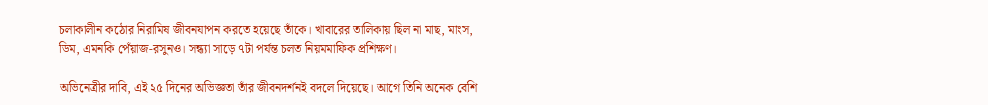চলাকালীন কঠোর নিরামিষ জীবনযাপন করতে হয়েছে তাঁকে। খাবারের তালিকায় ছিল না মাছ, মাংস, ডিম, এমনকি পেঁয়াজ-রসুনও। সন্ধ্যা সাড়ে ৭টা পর্যন্ত চলত নিয়মমাফিক প্রশিক্ষণ।

অভিনেত্রীর দাবি, এই ২৫ দিনের অভিজ্ঞতা তাঁর জীবনদর্শনই বদলে দিয়েছে। আগে তিনি অনেক বেশি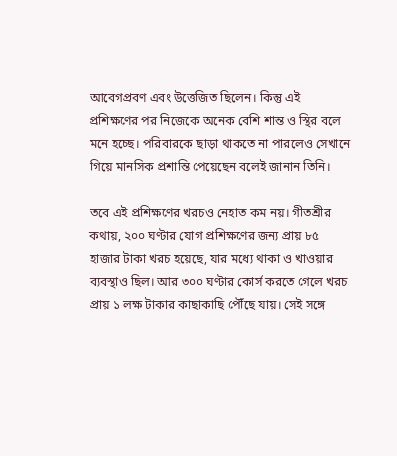আবেগপ্রবণ এবং উত্তেজিত ছিলেন। কিন্তু এই প্রশিক্ষণের পর নিজেকে অনেক বেশি শান্ত ও স্থির বলে মনে হচ্ছে। পরিবারকে ছাড়া থাকতে না পারলেও সেখানে গিয়ে মানসিক প্রশান্তি পেয়েছেন বলেই জানান তিনি।

তবে এই প্রশিক্ষণের খরচও নেহাত কম নয়। গীতশ্রীর কথায়, ২০০ ঘণ্টার যোগ প্রশিক্ষণের জন্য প্রায় ৮৫ হাজার টাকা খরচ হয়েছে, যার মধ্যে থাকা ও খাওয়ার ব্যবস্থাও ছিল। আর ৩০০ ঘণ্টার কোর্স করতে গেলে খরচ প্রায় ১ লক্ষ টাকার কাছাকাছি পৌঁছে যায়। সেই সঙ্গে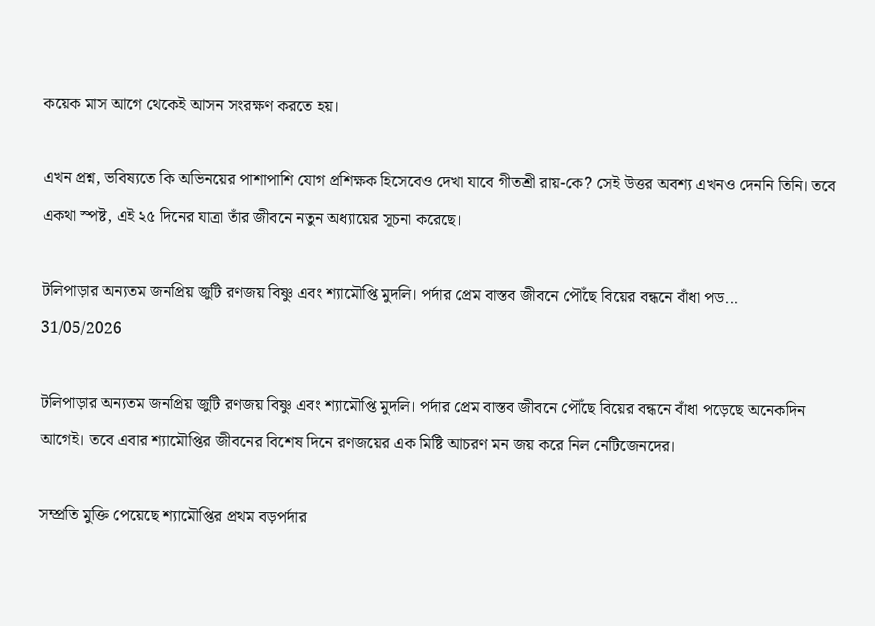কয়েক মাস আগে থেকেই আসন সংরক্ষণ করতে হয়।

এখন প্রশ্ন, ভবিষ্যতে কি অভিনয়ের পাশাপাশি যোগ প্রশিক্ষক হিসেবেও দেখা যাবে গীতশ্রী রায়-কে? সেই উত্তর অবশ্য এখনও দেননি তিনি। তবে একথা স্পষ্ট, এই ২৫ দিনের যাত্রা তাঁর জীবনে নতুন অধ্যায়ের সূচনা করেছে।

টলিপাড়ার অন্যতম জনপ্রিয় জুটি রণজয় বিষ্ণু এবং শ্যামৌপ্তি মুদলি। পর্দার প্রেম বাস্তব জীবনে পৌঁছে বিয়ের বন্ধনে বাঁধা পড...
31/05/2026

টলিপাড়ার অন্যতম জনপ্রিয় জুটি রণজয় বিষ্ণু এবং শ্যামৌপ্তি মুদলি। পর্দার প্রেম বাস্তব জীবনে পৌঁছে বিয়ের বন্ধনে বাঁধা পড়েছে অনেকদিন আগেই। তবে এবার শ্যামৌপ্তির জীবনের বিশেষ দিনে রণজয়ের এক মিষ্টি আচরণ মন জয় করে নিল নেটিজেনদের।

সম্প্রতি মুক্তি পেয়েছে শ্যামৌপ্তির প্রথম বড়পর্দার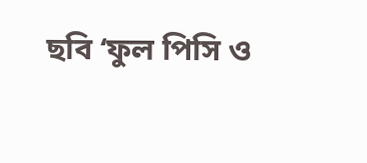ছবি ‘ফুল পিসি ও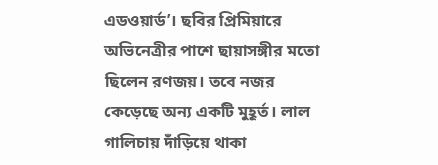এডওয়ার্ড’। ছবির প্রিমিয়ারে অভিনেত্রীর পাশে ছায়াসঙ্গীর মতো ছিলেন রণজয়। তবে নজর কেড়েছে অন্য একটি মুহূর্ত। লাল গালিচায় দাঁড়িয়ে থাকা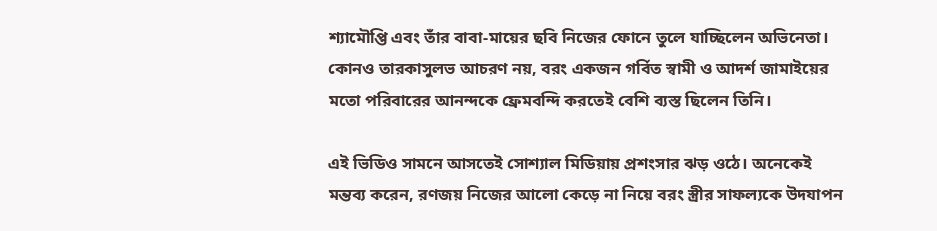শ্যামৌপ্তি এবং তাঁর বাবা-মায়ের ছবি নিজের ফোনে তুলে যাচ্ছিলেন অভিনেতা। কোনও তারকাসুলভ আচরণ নয়, বরং একজন গর্বিত স্বামী ও আদর্শ জামাইয়ের মতো পরিবারের আনন্দকে ফ্রেমবন্দি করতেই বেশি ব্যস্ত ছিলেন তিনি।

এই ভিডিও সামনে আসতেই সোশ্যাল মিডিয়ায় প্রশংসার ঝড় ওঠে। অনেকেই মন্তব্য করেন, রণজয় নিজের আলো কেড়ে না নিয়ে বরং স্ত্রীর সাফল্যকে উদযাপন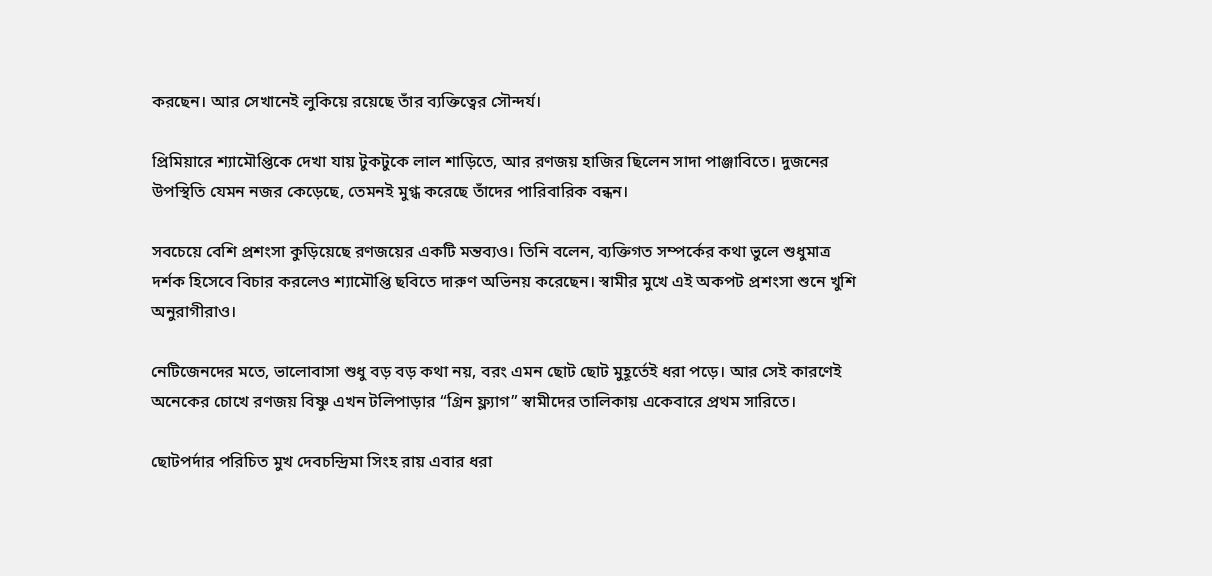করছেন। আর সেখানেই লুকিয়ে রয়েছে তাঁর ব্যক্তিত্বের সৌন্দর্য।

প্রিমিয়ারে শ্যামৌপ্তিকে দেখা যায় টুকটুকে লাল শাড়িতে, আর রণজয় হাজির ছিলেন সাদা পাঞ্জাবিতে। দুজনের উপস্থিতি যেমন নজর কেড়েছে, তেমনই মুগ্ধ করেছে তাঁদের পারিবারিক বন্ধন।

সবচেয়ে বেশি প্রশংসা কুড়িয়েছে রণজয়ের একটি মন্তব্যও। তিনি বলেন, ব্যক্তিগত সম্পর্কের কথা ভুলে শুধুমাত্র দর্শক হিসেবে বিচার করলেও শ্যামৌপ্তি ছবিতে দারুণ অভিনয় করেছেন। স্বামীর মুখে এই অকপট প্রশংসা শুনে খুশি অনুরাগীরাও।

নেটিজেনদের মতে, ভালোবাসা শুধু বড় বড় কথা নয়, বরং এমন ছোট ছোট মুহূর্তেই ধরা পড়ে। আর সেই কারণেই অনেকের চোখে রণজয় বিষ্ণু এখন টলিপাড়ার “গ্রিন ফ্ল্যাগ” স্বামীদের তালিকায় একেবারে প্রথম সারিতে।

ছোটপর্দার পরিচিত মুখ দেবচন্দ্রিমা সিংহ রায় এবার ধরা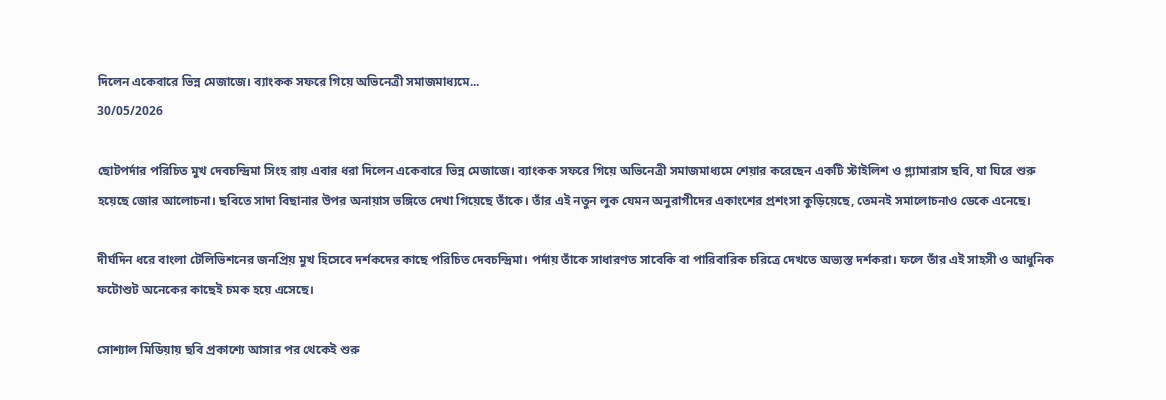দিলেন একেবারে ভিন্ন মেজাজে। ব্যাংকক সফরে গিয়ে অভিনেত্রী সমাজমাধ্যমে...
30/05/2026

ছোটপর্দার পরিচিত মুখ দেবচন্দ্রিমা সিংহ রায় এবার ধরা দিলেন একেবারে ভিন্ন মেজাজে। ব্যাংকক সফরে গিয়ে অভিনেত্রী সমাজমাধ্যমে শেয়ার করেছেন একটি স্টাইলিশ ও গ্ল্যামারাস ছবি, যা ঘিরে শুরু হয়েছে জোর আলোচনা। ছবিতে সাদা বিছানার উপর অনায়াস ভঙ্গিতে দেখা গিয়েছে তাঁকে। তাঁর এই নতুন লুক যেমন অনুরাগীদের একাংশের প্রশংসা কুড়িয়েছে, তেমনই সমালোচনাও ডেকে এনেছে।

দীর্ঘদিন ধরে বাংলা টেলিভিশনের জনপ্রিয় মুখ হিসেবে দর্শকদের কাছে পরিচিত দেবচন্দ্রিমা। পর্দায় তাঁকে সাধারণত সাবেকি বা পারিবারিক চরিত্রে দেখতে অভ্যস্ত দর্শকরা। ফলে তাঁর এই সাহসী ও আধুনিক ফটোশুট অনেকের কাছেই চমক হয়ে এসেছে।

সোশ্যাল মিডিয়ায় ছবি প্রকাশ্যে আসার পর থেকেই শুরু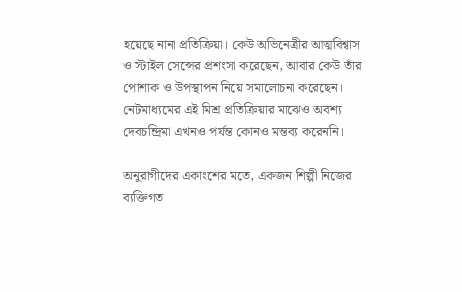হয়েছে নানা প্রতিক্রিয়া। কেউ অভিনেত্রীর আত্মবিশ্বাস ও স্টাইল সেন্সের প্রশংসা করেছেন, আবার কেউ তাঁর পোশাক ও উপস্থাপন নিয়ে সমালোচনা করেছেন। নেটমাধ্যমের এই মিশ্র প্রতিক্রিয়ার মাঝেও অবশ্য দেবচন্দ্রিমা এখনও পর্যন্ত কোনও মন্তব্য করেননি।

অনুরাগীদের একাংশের মতে, একজন শিল্পী নিজের ব্যক্তিগত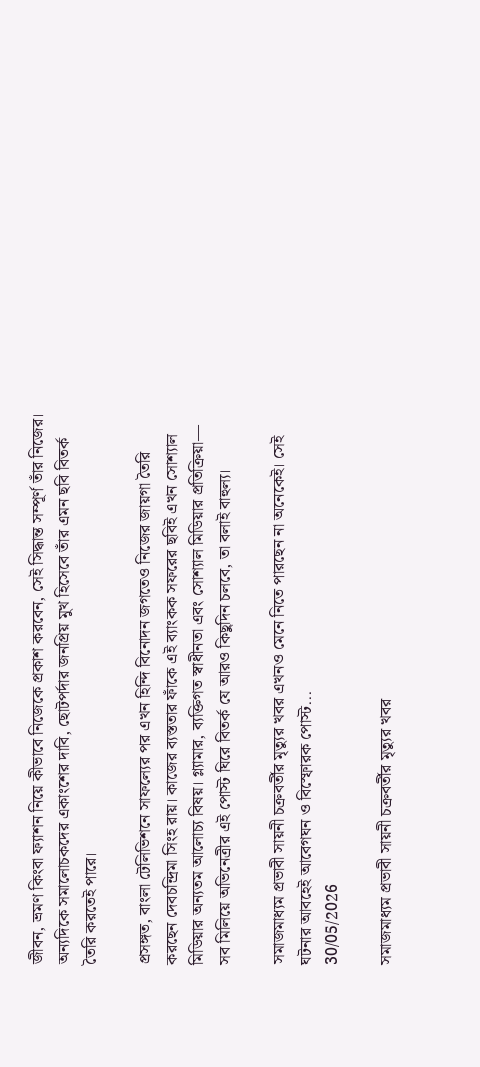জীবন, ভ্রমণ কিংবা ফ্যাশন নিয়ে কীভাবে নিজেকে প্রকাশ করবেন, সেই সিদ্ধান্ত সম্পূর্ণ তাঁর নিজের। অন্যদিকে সমালোচকদের একাংশের দাবি, ছোটপর্দার জনপ্রিয় মুখ হিসেবে তাঁর এমন ছবি বিতর্ক তৈরি করতেই পারে।

প্রসঙ্গত, বাংলা টেলিভিশনে সাফল্যের পর এখন হিন্দি বিনোদন জগতেও নিজের জায়গা তৈরি করছেন দেবচন্দ্রিমা সিংহ রায়। কাজের ব্যস্ততার ফাঁকে এই ব্যাংকক সফরের ছবিই এখন সোশ্যাল মিডিয়ার অন্যতম আলোচ্য বিষয়। গ্ল্যামার, ব্যক্তিগত স্বাধীনতা এবং সোশ্যাল মিডিয়ার প্রতিক্রিয়া— সব মিলিয়ে অভিনেত্রীর এই পোস্ট ঘিরে বিতর্ক যে আরও কিছুদিন চলবে, তা বলাই বাহুল্য।

সমাজমাধ্যম প্রভাবী সায়নী চক্রবর্তীর মৃত্যুর খবর এখনও মেনে নিতে পারছেন না অনেকেই। সেই ঘটনার আবহেই আবেগঘন ও বিস্ফোরক পোস্ট...
30/05/2026

সমাজমাধ্যম প্রভাবী সায়নী চক্রবর্তীর মৃত্যুর খবর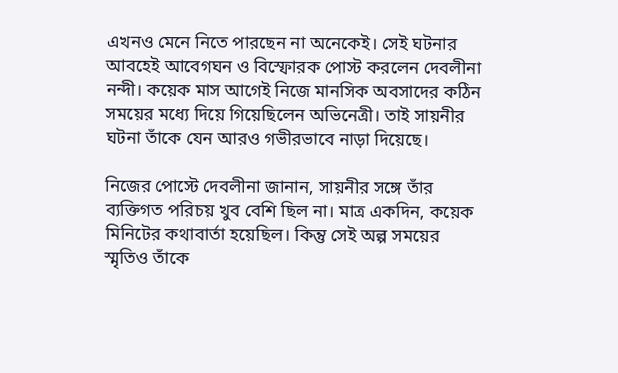এখনও মেনে নিতে পারছেন না অনেকেই। সেই ঘটনার আবহেই আবেগঘন ও বিস্ফোরক পোস্ট করলেন দেবলীনা নন্দী। কয়েক মাস আগেই নিজে মানসিক অবসাদের কঠিন সময়ের মধ্যে দিয়ে গিয়েছিলেন অভিনেত্রী। তাই সায়নীর ঘটনা তাঁকে যেন আরও গভীরভাবে নাড়া দিয়েছে।

নিজের পোস্টে দেবলীনা জানান, সায়নীর সঙ্গে তাঁর ব্যক্তিগত পরিচয় খুব বেশি ছিল না। মাত্র একদিন, কয়েক মিনিটের কথাবার্তা হয়েছিল। কিন্তু সেই অল্প সময়ের স্মৃতিও তাঁকে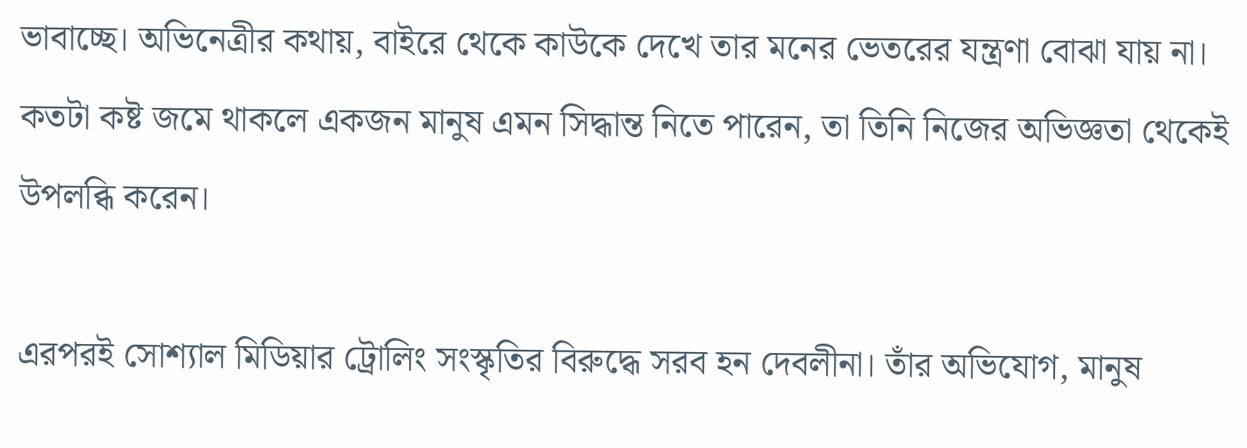ভাবাচ্ছে। অভিনেত্রীর কথায়, বাইরে থেকে কাউকে দেখে তার মনের ভেতরের যন্ত্রণা বোঝা যায় না। কতটা কষ্ট জমে থাকলে একজন মানুষ এমন সিদ্ধান্ত নিতে পারেন, তা তিনি নিজের অভিজ্ঞতা থেকেই উপলব্ধি করেন।

এরপরই সোশ্যাল মিডিয়ার ট্রোলিং সংস্কৃতির বিরুদ্ধে সরব হন দেবলীনা। তাঁর অভিযোগ, মানুষ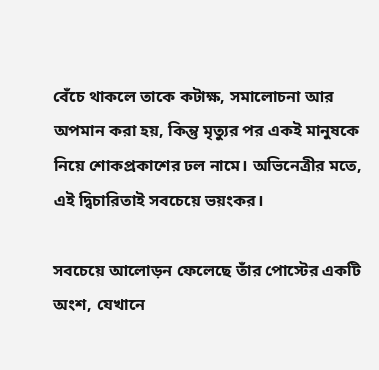বেঁচে থাকলে তাকে কটাক্ষ, সমালোচনা আর অপমান করা হয়, কিন্তু মৃত্যুর পর একই মানুষকে নিয়ে শোকপ্রকাশের ঢল নামে। অভিনেত্রীর মতে, এই দ্বিচারিতাই সবচেয়ে ভয়ংকর।

সবচেয়ে আলোড়ন ফেলেছে তাঁর পোস্টের একটি অংশ, যেখানে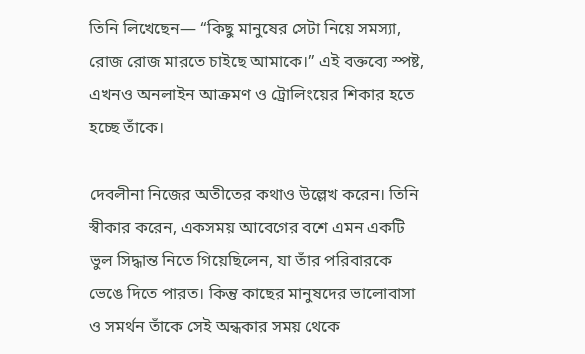তিনি লিখেছেন— “কিছু মানুষের সেটা নিয়ে সমস্যা, রোজ রোজ মারতে চাইছে আমাকে।” এই বক্তব্যে স্পষ্ট, এখনও অনলাইন আক্রমণ ও ট্রোলিংয়ের শিকার হতে হচ্ছে তাঁকে।

দেবলীনা নিজের অতীতের কথাও উল্লেখ করেন। তিনি স্বীকার করেন, একসময় আবেগের বশে এমন একটি ভুল সিদ্ধান্ত নিতে গিয়েছিলেন, যা তাঁর পরিবারকে ভেঙে দিতে পারত। কিন্তু কাছের মানুষদের ভালোবাসা ও সমর্থন তাঁকে সেই অন্ধকার সময় থেকে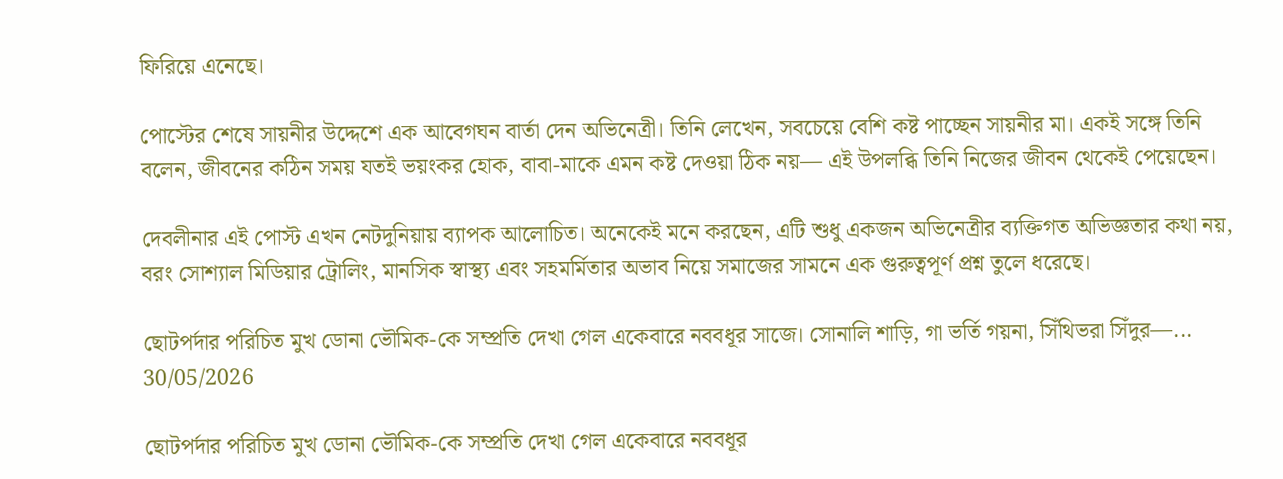ফিরিয়ে এনেছে।

পোস্টের শেষে সায়নীর উদ্দেশে এক আবেগঘন বার্তা দেন অভিনেত্রী। তিনি লেখেন, সবচেয়ে বেশি কষ্ট পাচ্ছেন সায়নীর মা। একই সঙ্গে তিনি বলেন, জীবনের কঠিন সময় যতই ভয়ংকর হোক, বাবা-মাকে এমন কষ্ট দেওয়া ঠিক নয়— এই উপলব্ধি তিনি নিজের জীবন থেকেই পেয়েছেন।

দেবলীনার এই পোস্ট এখন নেটদুনিয়ায় ব্যাপক আলোচিত। অনেকেই মনে করছেন, এটি শুধু একজন অভিনেত্রীর ব্যক্তিগত অভিজ্ঞতার কথা নয়, বরং সোশ্যাল মিডিয়ার ট্রোলিং, মানসিক স্বাস্থ্য এবং সহমর্মিতার অভাব নিয়ে সমাজের সামনে এক গুরুত্বপূর্ণ প্রশ্ন তুলে ধরেছে।

ছোটপর্দার পরিচিত মুখ ডোনা ভৌমিক-কে সম্প্রতি দেখা গেল একেবারে নববধূর সাজে। সোনালি শাড়ি, গা ভর্তি গয়না, সিঁথিভরা সিঁদুর—...
30/05/2026

ছোটপর্দার পরিচিত মুখ ডোনা ভৌমিক-কে সম্প্রতি দেখা গেল একেবারে নববধূর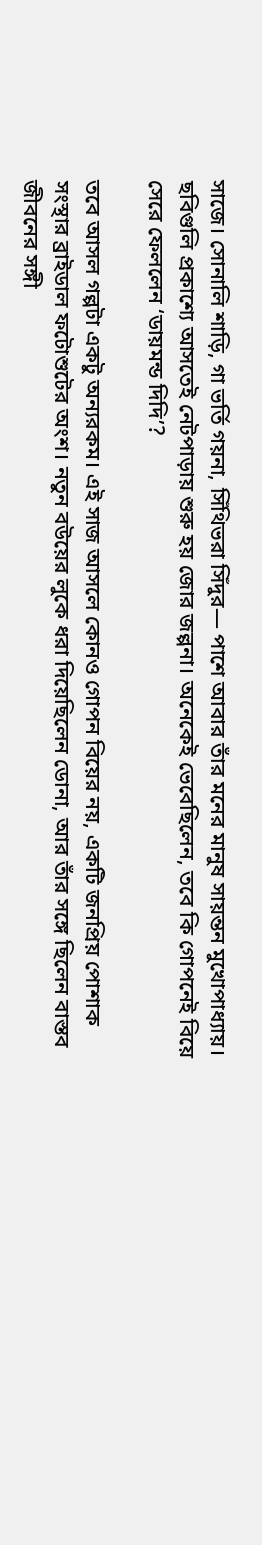সাজে। সোনালি শাড়ি, গা ভর্তি গয়না, সিঁথিভরা সিঁদুর— পাশে আবার তাঁর মনের মানুষ সায়ন্তন মুখোপাধ্যায়। ছবিগুলি প্রকাশ্যে আসতেই নেটপাড়ায় শুরু হয় জোর জল্পনা। অনেকেই ভেবেছিলেন, তবে কি গোপনেই বিয়ে সেরে ফেললেন ‘ডায়মন্ড দিদি’?

তবে আসল গল্পটা একটু অন্যরকম। এই সাজ আসলে কোনও গোপন বিয়ের নয়, একটি জনপ্রিয় পোশাক সংস্থার ব্রাইডাল ফটোশুটের অংশ। নতুন বউয়ের লুকে ধরা দিয়েছিলেন ডোনা, আর তাঁর সঙ্গে ছিলেন বাস্তব জীবনের সঙ্গী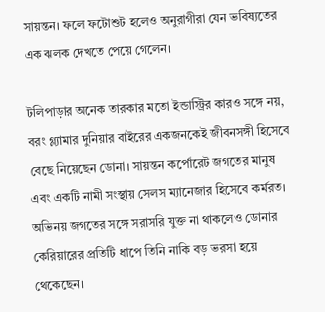সায়ন্তন। ফলে ফটোশুট হলেও অনুরাগীরা যেন ভবিষ্যতের এক ঝলক দেখতে পেয়ে গেলেন।

টলিপাড়ার অনেক তারকার মতো ইন্ডাস্ট্রির কারও সঙ্গে নয়, বরং গ্ল্যামার দুনিয়ার বাইরের একজনকেই জীবনসঙ্গী হিসেবে বেছে নিয়েছেন ডোনা। সায়ন্তন কর্পোরেট জগতের মানুষ এবং একটি নামী সংস্থায় সেলস ম্যানেজার হিসেবে কর্মরত। অভিনয় জগতের সঙ্গে সরাসরি যুক্ত না থাকলেও ডোনার কেরিয়ারের প্রতিটি ধাপে তিনি নাকি বড় ভরসা হয়ে থেকেছেন।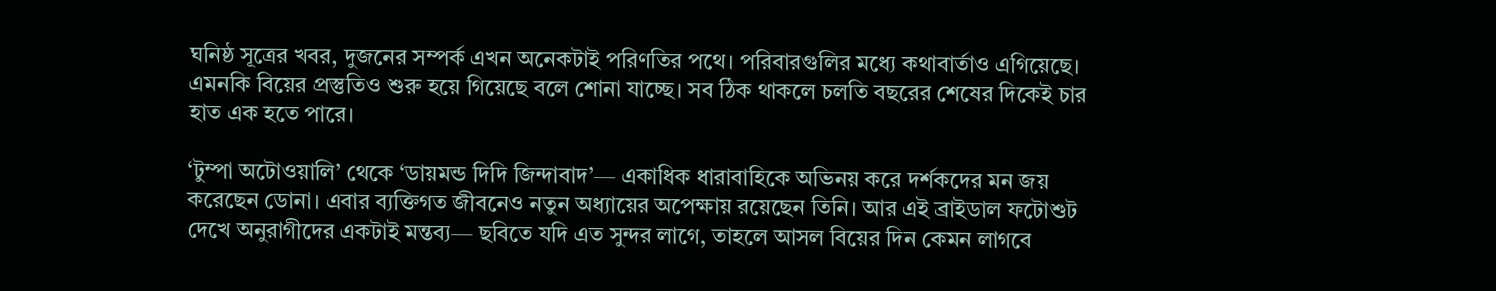ঘনিষ্ঠ সূত্রের খবর, দুজনের সম্পর্ক এখন অনেকটাই পরিণতির পথে। পরিবারগুলির মধ্যে কথাবার্তাও এগিয়েছে। এমনকি বিয়ের প্রস্তুতিও শুরু হয়ে গিয়েছে বলে শোনা যাচ্ছে। সব ঠিক থাকলে চলতি বছরের শেষের দিকেই চার হাত এক হতে পারে।

‘টুম্পা অটোওয়ালি’ থেকে ‘ডায়মন্ড দিদি জিন্দাবাদ’— একাধিক ধারাবাহিকে অভিনয় করে দর্শকদের মন জয় করেছেন ডোনা। এবার ব্যক্তিগত জীবনেও নতুন অধ্যায়ের অপেক্ষায় রয়েছেন তিনি। আর এই ব্রাইডাল ফটোশুট দেখে অনুরাগীদের একটাই মন্তব্য— ছবিতে যদি এত সুন্দর লাগে, তাহলে আসল বিয়ের দিন কেমন লাগবে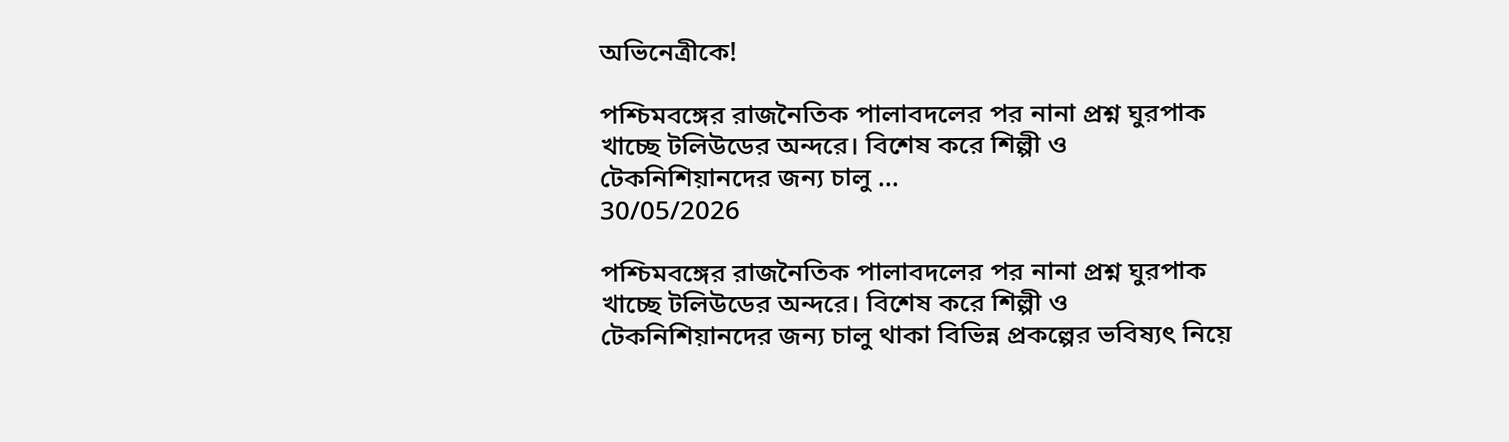অভিনেত্রীকে!

পশ্চিমবঙ্গের রাজনৈতিক পালাবদলের পর নানা প্রশ্ন ঘুরপাক খাচ্ছে টলিউডের অন্দরে। বিশেষ করে শিল্পী ও টেকনিশিয়ানদের জন্য চালু ...
30/05/2026

পশ্চিমবঙ্গের রাজনৈতিক পালাবদলের পর নানা প্রশ্ন ঘুরপাক খাচ্ছে টলিউডের অন্দরে। বিশেষ করে শিল্পী ও টেকনিশিয়ানদের জন্য চালু থাকা বিভিন্ন প্রকল্পের ভবিষ্যৎ নিয়ে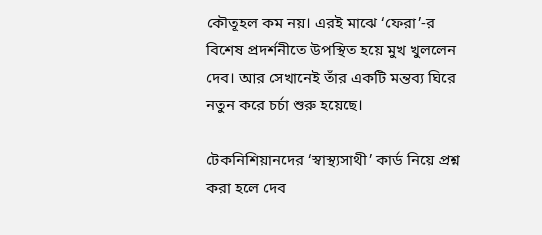কৌতূহল কম নয়। এরই মাঝে ‘ফেরা’-র বিশেষ প্রদর্শনীতে উপস্থিত হয়ে মুখ খুললেন দেব। আর সেখানেই তাঁর একটি মন্তব্য ঘিরে নতুন করে চর্চা শুরু হয়েছে।

টেকনিশিয়ানদের ‘স্বাস্থ্যসাথী’ কার্ড নিয়ে প্রশ্ন করা হলে দেব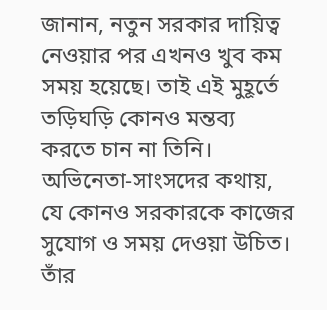জানান, নতুন সরকার দায়িত্ব নেওয়ার পর এখনও খুব কম সময় হয়েছে। তাই এই মুহূর্তে তড়িঘড়ি কোনও মন্তব্য করতে চান না তিনি। অভিনেতা-সাংসদের কথায়, যে কোনও সরকারকে কাজের সুযোগ ও সময় দেওয়া উচিত। তাঁর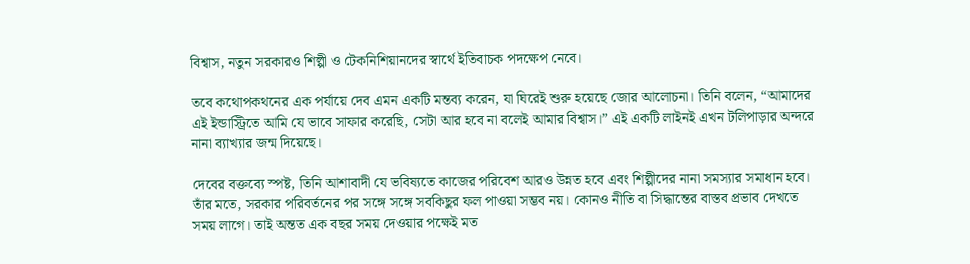বিশ্বাস, নতুন সরকারও শিল্পী ও টেকনিশিয়ানদের স্বার্থে ইতিবাচক পদক্ষেপ নেবে।

তবে কথোপকথনের এক পর্যায়ে দেব এমন একটি মন্তব্য করেন, যা ঘিরেই শুরু হয়েছে জোর আলোচনা। তিনি বলেন, “আমাদের এই ইন্ডাস্ট্রিতে আমি যে ভাবে সাফার করেছি, সেটা আর হবে না বলেই আমার বিশ্বাস।” এই একটি লাইনই এখন টলিপাড়ার অন্দরে নানা ব্যাখ্যার জন্ম দিয়েছে।

দেবের বক্তব্যে স্পষ্ট, তিনি আশাবাদী যে ভবিষ্যতে কাজের পরিবেশ আরও উন্নত হবে এবং শিল্পীদের নানা সমস্যার সমাধান হবে। তাঁর মতে, সরকার পরিবর্তনের পর সঙ্গে সঙ্গে সবকিছুর ফল পাওয়া সম্ভব নয়। কোনও নীতি বা সিদ্ধান্তের বাস্তব প্রভাব দেখতে সময় লাগে। তাই অন্তত এক বছর সময় দেওয়ার পক্ষেই মত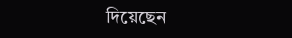দিয়েছেন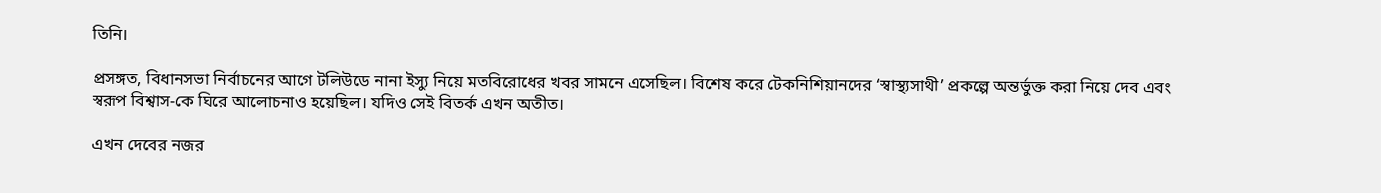তিনি।

প্রসঙ্গত, বিধানসভা নির্বাচনের আগে টলিউডে নানা ইস্যু নিয়ে মতবিরোধের খবর সামনে এসেছিল। বিশেষ করে টেকনিশিয়ানদের ‘স্বাস্থ্যসাথী’ প্রকল্পে অন্তর্ভুক্ত করা নিয়ে দেব এবং স্বরূপ বিশ্বাস-কে ঘিরে আলোচনাও হয়েছিল। যদিও সেই বিতর্ক এখন অতীত।

এখন দেবের নজর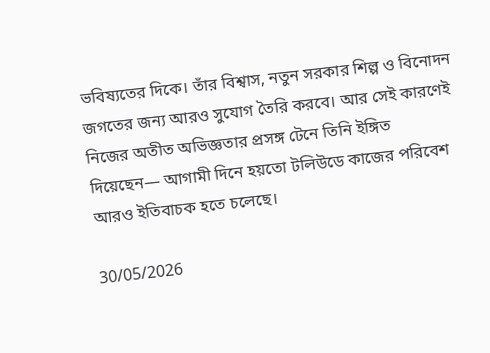ভবিষ্যতের দিকে। তাঁর বিশ্বাস, নতুন সরকার শিল্প ও বিনোদন জগতের জন্য আরও সুযোগ তৈরি করবে। আর সেই কারণেই নিজের অতীত অভিজ্ঞতার প্রসঙ্গ টেনে তিনি ইঙ্গিত দিয়েছেন— আগামী দিনে হয়তো টলিউডে কাজের পরিবেশ আরও ইতিবাচক হতে চলেছে।

30/05/2026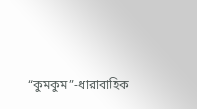“কুমকুম”-ধারাবাহিক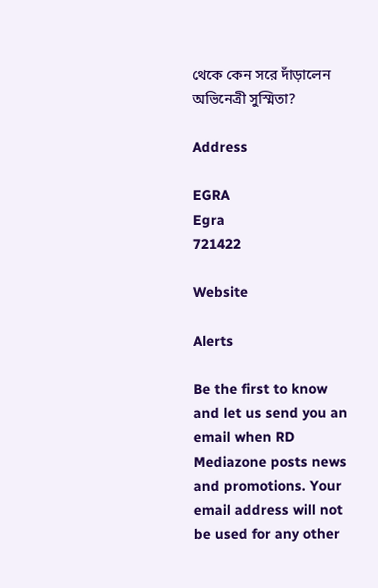থেকে কেন সরে দাঁড়ালেন অভিনেত্রী সুস্মিতা?

Address

EGRA
Egra
721422

Website

Alerts

Be the first to know and let us send you an email when RD Mediazone posts news and promotions. Your email address will not be used for any other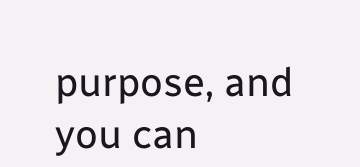purpose, and you can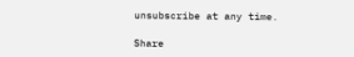unsubscribe at any time.

Share